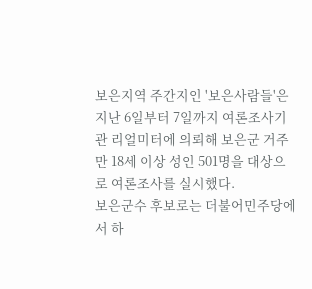보은지역 주간지인 '보은사람들'은 지난 6일부터 7일까지 여론조사기관 리얼미터에 의뢰해 보은군 거주 만 18세 이상 성인 501명을 대상으로 여론조사를 실시했다.
보은군수 후보로는 더불어민주당에서 하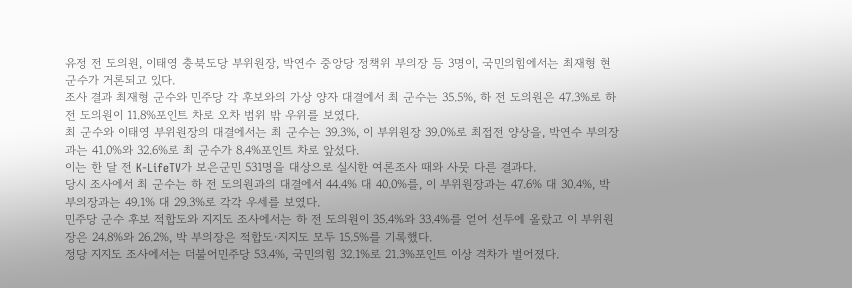유정 전 도의원, 이태영 충북도당 부위원장, 박연수 중앙당 정책위 부의장 등 3명이, 국민의힘에서는 최재형 현 군수가 거론되고 있다.
조사 결과 최재형 군수와 민주당 각 후보와의 가상 양자 대결에서 최 군수는 35.5%, 하 전 도의원은 47.3%로 하 전 도의원이 11.8%포인트 차로 오차 범위 밖 우위를 보였다.
최 군수와 이태영 부위원장의 대결에서는 최 군수는 39.3%, 이 부위원장 39.0%로 최접전 양상을, 박연수 부의장과는 41.0%와 32.6%로 최 군수가 8.4%포인트 차로 앞섰다.
이는 한 달 전 K-LifeTV가 보은군민 531명을 대상으로 실시한 여론조사 때와 사뭇 다른 결과다.
당시 조사에서 최 군수는 하 전 도의원과의 대결에서 44.4% 대 40.0%를, 이 부위원장과는 47.6% 대 30.4%, 박 부의장과는 49.1% 대 29.3%로 각각 우세를 보였다.
민주당 군수 후보 적합도와 지지도 조사에서는 하 전 도의원이 35.4%와 33.4%를 얻어 선두에 올랐고 이 부위원장은 24.8%와 26.2%, 박 부의장은 적합도·지지도 모두 15.5%를 기록했다.
정당 지지도 조사에서는 더불어민주당 53.4%, 국민의힘 32.1%로 21.3%포인트 이상 격차가 벌어졌다.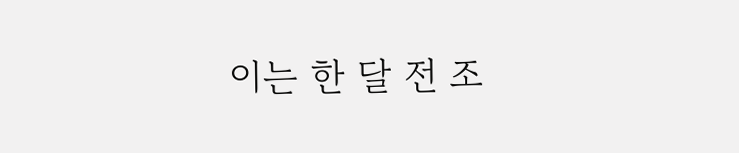이는 한 달 전 조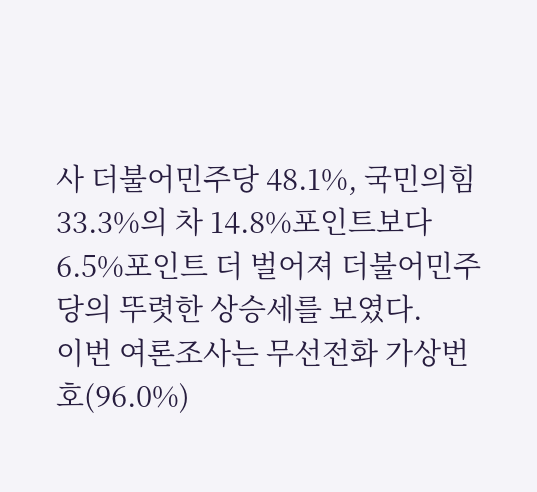사 더불어민주당 48.1%, 국민의힘 33.3%의 차 14.8%포인트보다 6.5%포인트 더 벌어져 더불어민주당의 뚜렷한 상승세를 보였다.
이번 여론조사는 무선전화 가상번호(96.0%)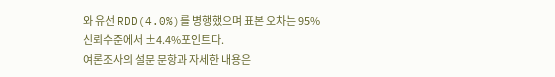와 유선 RDD(4.0%)를 병행했으며 표본 오차는 95% 신뢰수준에서 ±4.4%포인트다.
여론조사의 설문 문항과 자세한 내용은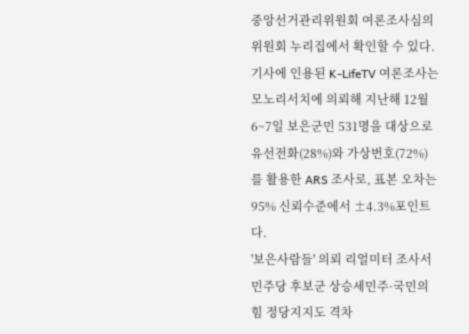중앙선거관리위원회 여론조사심의위원회 누리집에서 확인할 수 있다.
기사에 인용된 K-LifeTV 여론조사는 모노리서치에 의뢰해 지난해 12월 6~7일 보은군민 531명을 대상으로 유선전화(28%)와 가상번호(72%)를 활용한 ARS 조사로, 표본 오차는 95% 신뢰수준에서 ±4.3%포인트다.
'보은사람들' 의뢰 리얼미터 조사서 민주당 후보군 상승세민주·국민의힘 정당지지도 격차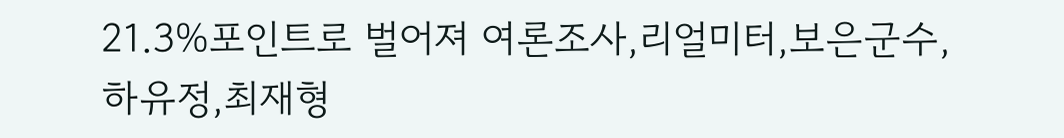21.3%포인트로 벌어져 여론조사,리얼미터,보은군수,하유정,최재형